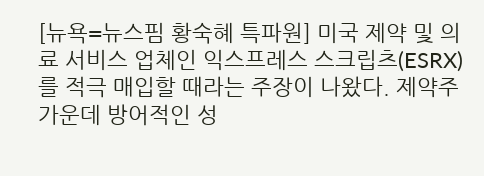[뉴욕=뉴스핌 황숙혜 특파원] 미국 제약 및 의료 서비스 업체인 익스프레스 스크립츠(ESRX)를 적극 매입할 때라는 주장이 나왔다. 제약주 가운데 방어적인 성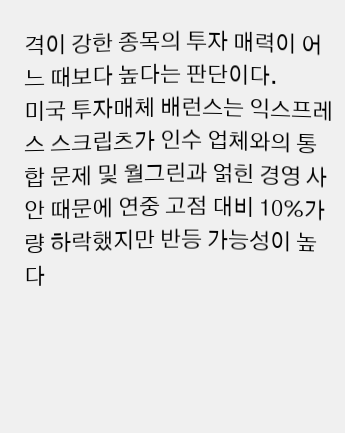격이 강한 종목의 투자 매력이 어느 때보다 높다는 판단이다.
미국 투자매체 배런스는 익스프레스 스크립츠가 인수 업체와의 통합 문제 및 월그린과 얽힌 경영 사안 때문에 연중 고점 대비 10%가량 하락했지만 반등 가능성이 높다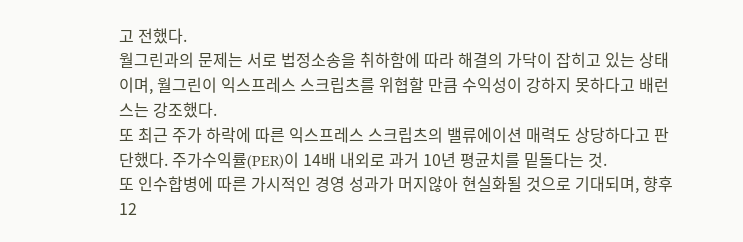고 전했다.
월그린과의 문제는 서로 법정소송을 취하함에 따라 해결의 가닥이 잡히고 있는 상태이며, 월그린이 익스프레스 스크립츠를 위협할 만큼 수익성이 강하지 못하다고 배런스는 강조했다.
또 최근 주가 하락에 따른 익스프레스 스크립츠의 밸류에이션 매력도 상당하다고 판단했다. 주가수익률(PER)이 14배 내외로 과거 10년 평균치를 밑돌다는 것.
또 인수합병에 따른 가시적인 경영 성과가 머지않아 현실화될 것으로 기대되며, 향후 12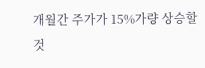개월간 주가가 15%가량 상승할 것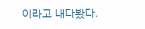이라고 내다봤다.